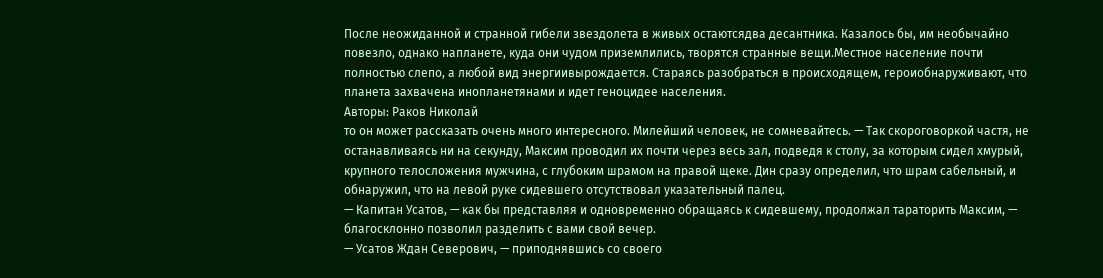После неожиданной и странной гибели звездолета в живых остаютсядва десантника. Казалось бы, им необычайно повезло, однако напланете, куда они чудом приземлились, творятся странные вещи.Местное население почти полностью слепо, а любой вид энергиивырождается. Стараясь разобраться в происходящем, героиобнаруживают, что планета захвачена инопланетянами и идет геноцидее населения.
Авторы: Раков Николай
то он может рассказать очень много интересного. Милейший человек, не сомневайтесь. — Так скороговоркой частя, не останавливаясь ни на секунду, Максим проводил их почти через весь зал, подведя к столу, за которым сидел хмурый, крупного телосложения мужчина, с глубоким шрамом на правой щеке. Дин сразу определил, что шрам сабельный, и обнаружил, что на левой руке сидевшего отсутствовал указательный палец.
— Капитан Усатов, — как бы представляя и одновременно обращаясь к сидевшему, продолжал тараторить Максим, — благосклонно позволил разделить с вами свой вечер.
— Усатов Ждан Северович, — приподнявшись со своего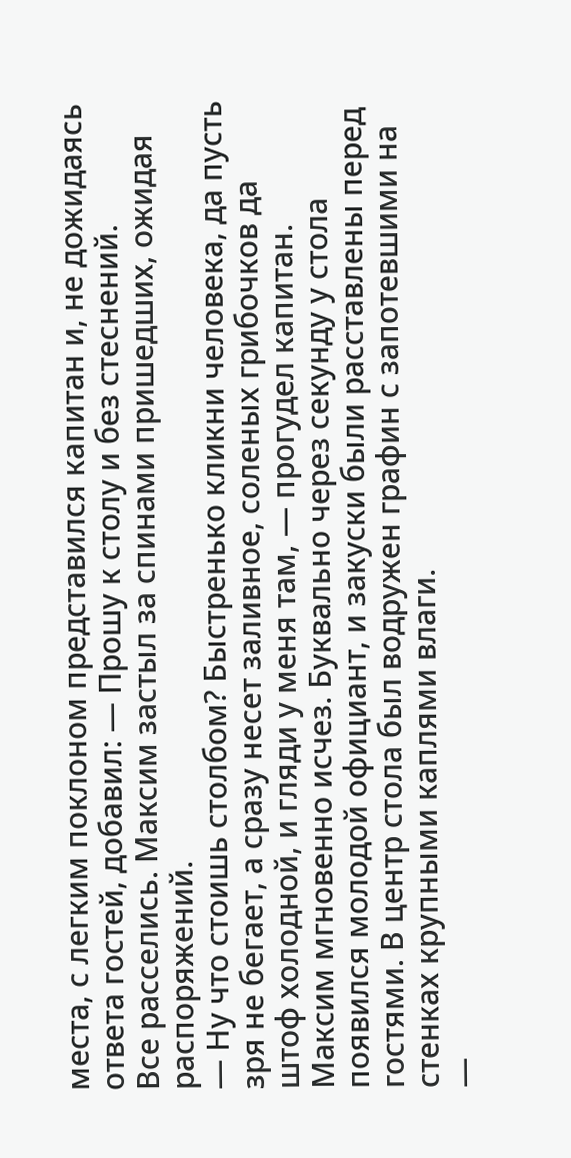места, с легким поклоном представился капитан и, не дожидаясь ответа гостей, добавил: — Прошу к столу и без стеснений.
Все расселись. Максим застыл за спинами пришедших, ожидая распоряжений.
— Ну что стоишь столбом? Быстренько кликни человека, да пусть зря не бегает, а сразу несет заливное, соленых грибочков да штоф холодной, и гляди у меня там, — прогудел капитан.
Максим мгновенно исчез. Буквально через секунду у стола появился молодой официант, и закуски были расставлены перед гостями. В центр стола был водружен графин с запотевшими на стенках крупными каплями влаги.
—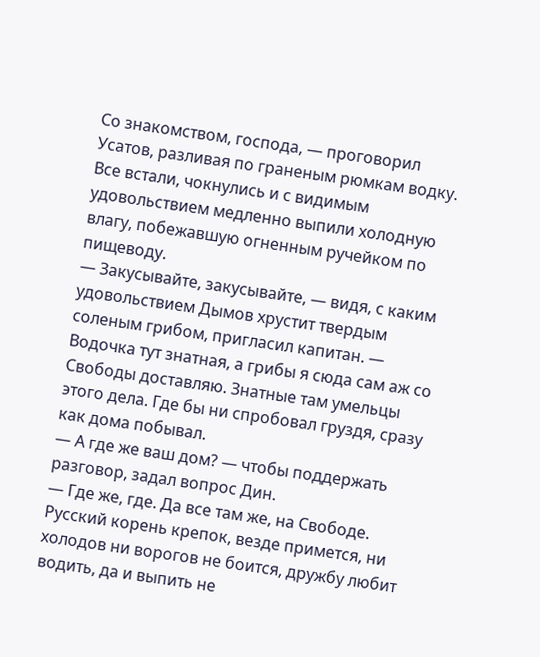Со знакомством, господа, — проговорил Усатов, разливая по граненым рюмкам водку.
Все встали, чокнулись и с видимым удовольствием медленно выпили холодную влагу, побежавшую огненным ручейком по пищеводу.
— Закусывайте, закусывайте, — видя, с каким удовольствием Дымов хрустит твердым соленым грибом, пригласил капитан. — Водочка тут знатная, а грибы я сюда сам аж со Свободы доставляю. Знатные там умельцы этого дела. Где бы ни спробовал груздя, сразу как дома побывал.
— А где же ваш дом? — чтобы поддержать разговор, задал вопрос Дин.
— Где же, где. Да все там же, на Свободе. Русский корень крепок, везде примется, ни холодов ни ворогов не боится, дружбу любит водить, да и выпить не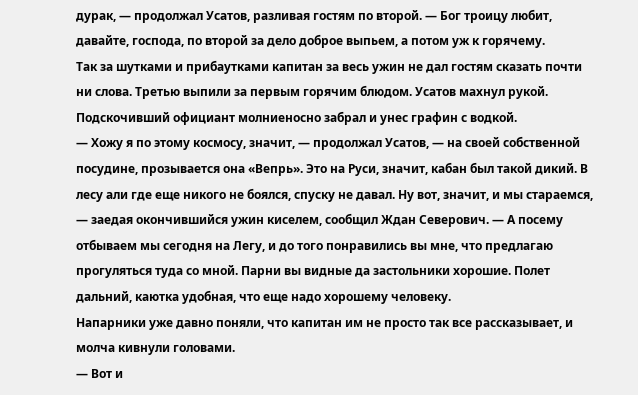дурак, — продолжал Усатов, разливая гостям по второй. — Бог троицу любит, давайте, господа, по второй за дело доброе выпьем, а потом уж к горячему.
Так за шутками и прибаутками капитан за весь ужин не дал гостям сказать почти ни слова. Третью выпили за первым горячим блюдом. Усатов махнул рукой. Подскочивший официант молниеносно забрал и унес графин с водкой.
— Хожу я по этому космосу, значит, — продолжал Усатов, — на своей собственной посудине, прозывается она «Вепрь». Это на Руси, значит, кабан был такой дикий. В лесу али где еще никого не боялся, спуску не давал. Ну вот, значит, и мы стараемся, — заедая окончившийся ужин киселем, сообщил Ждан Северович. — А посему отбываем мы сегодня на Легу, и до того понравились вы мне, что предлагаю прогуляться туда со мной. Парни вы видные да застольники хорошие. Полет дальний, каютка удобная, что еще надо хорошему человеку.
Напарники уже давно поняли, что капитан им не просто так все рассказывает, и молча кивнули головами.
— Вот и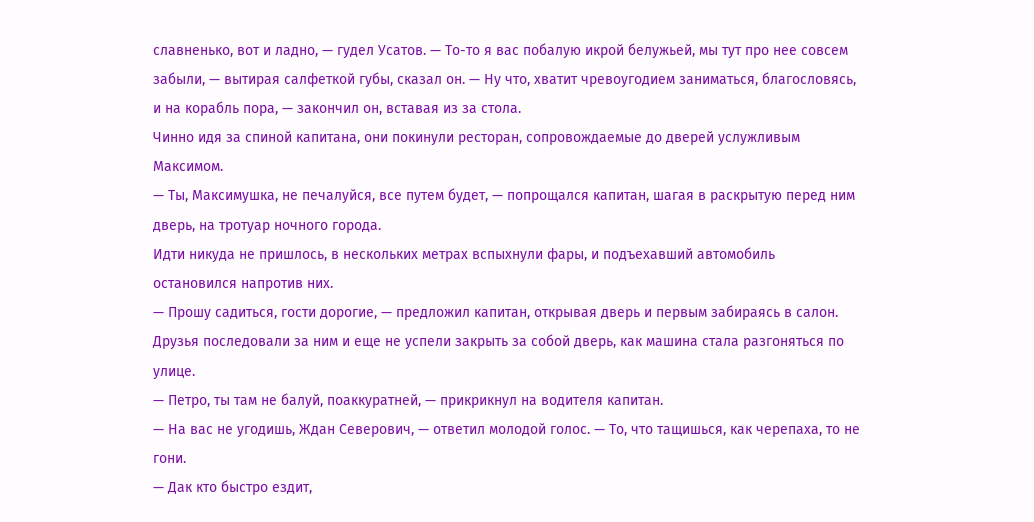славненько, вот и ладно, — гудел Усатов. — То-то я вас побалую икрой белужьей, мы тут про нее совсем забыли, — вытирая салфеткой губы, сказал он. — Ну что, хватит чревоугодием заниматься, благословясь, и на корабль пора, — закончил он, вставая из за стола.
Чинно идя за спиной капитана, они покинули ресторан, сопровождаемые до дверей услужливым Максимом.
— Ты, Максимушка, не печалуйся, все путем будет, — попрощался капитан, шагая в раскрытую перед ним дверь, на тротуар ночного города.
Идти никуда не пришлось, в нескольких метрах вспыхнули фары, и подъехавший автомобиль остановился напротив них.
— Прошу садиться, гости дорогие, — предложил капитан, открывая дверь и первым забираясь в салон.
Друзья последовали за ним и еще не успели закрыть за собой дверь, как машина стала разгоняться по улице.
— Петро, ты там не балуй, поаккуратней, — прикрикнул на водителя капитан.
— На вас не угодишь, Ждан Северович, — ответил молодой голос. — То, что тащишься, как черепаха, то не гони.
— Дак кто быстро ездит,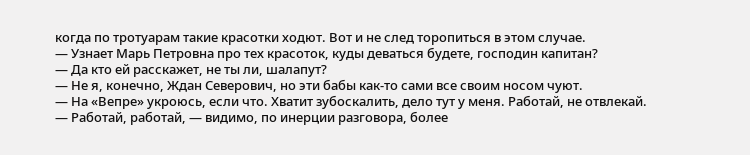когда по тротуарам такие красотки ходют. Вот и не след торопиться в этом случае.
— Узнает Марь Петровна про тех красоток, куды деваться будете, господин капитан?
— Да кто ей расскажет, не ты ли, шалапут?
— Не я, конечно, Ждан Северович, но эти бабы как-то сами все своим носом чуют.
— На «Вепре» укроюсь, если что. Хватит зубоскалить, дело тут у меня. Работай, не отвлекай.
— Работай, работай, — видимо, по инерции разговора, более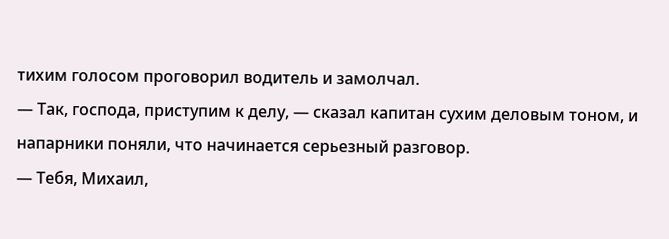тихим голосом проговорил водитель и замолчал.
— Так, господа, приступим к делу, — сказал капитан сухим деловым тоном, и напарники поняли, что начинается серьезный разговор.
— Тебя, Михаил,